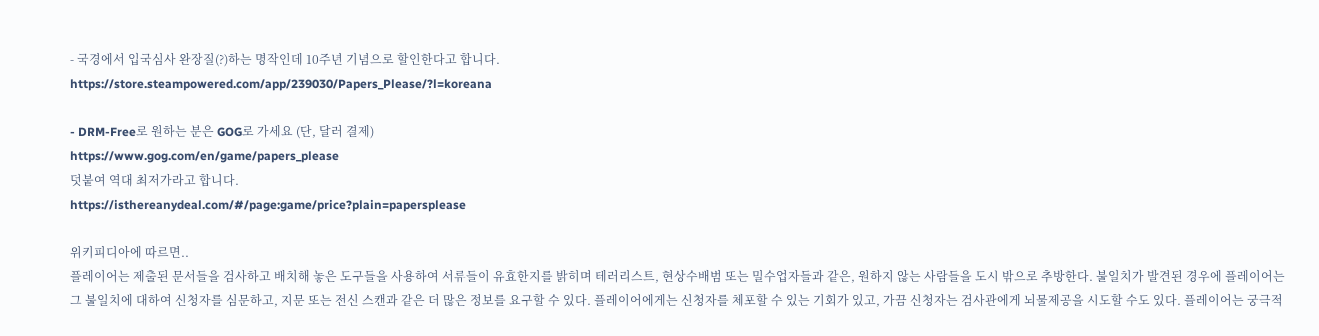- 국경에서 입국심사 완장질(?)하는 명작인데 10주년 기념으로 할인한다고 합니다.
https://store.steampowered.com/app/239030/Papers_Please/?l=koreana

- DRM-Free로 원하는 분은 GOG로 가세요 (단, 달러 결제)
https://www.gog.com/en/game/papers_please
덧붙여 역대 최저가라고 합니다.
https://isthereanydeal.com/#/page:game/price?plain=papersplease

위키피디아에 따르면..
플레이어는 제출된 문서들을 검사하고 배치해 놓은 도구들을 사용하여 서류들이 유효한지를 밝히며 테러리스트, 현상수배범 또는 밀수업자들과 같은, 원하지 않는 사람들을 도시 밖으로 추방한다. 불일치가 발견된 경우에 플레이어는 그 불일치에 대하여 신청자를 심문하고, 지문 또는 전신 스캔과 같은 더 많은 정보를 요구할 수 있다. 플레이어에게는 신청자를 체포할 수 있는 기회가 있고, 가끔 신청자는 검사관에게 뇌물제공을 시도할 수도 있다. 플레이어는 궁극적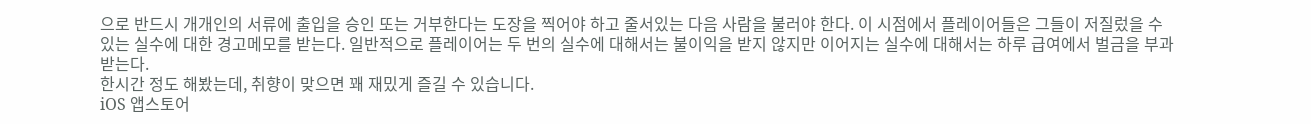으로 반드시 개개인의 서류에 출입을 승인 또는 거부한다는 도장을 찍어야 하고 줄서있는 다음 사람을 불러야 한다. 이 시점에서 플레이어들은 그들이 저질렀을 수 있는 실수에 대한 경고메모를 받는다. 일반적으로 플레이어는 두 번의 실수에 대해서는 불이익을 받지 않지만 이어지는 실수에 대해서는 하루 급여에서 벌금을 부과 받는다.
한시간 정도 해봤는데, 취향이 맞으면 꽤 재밌게 즐길 수 있습니다.
iOS 앱스토어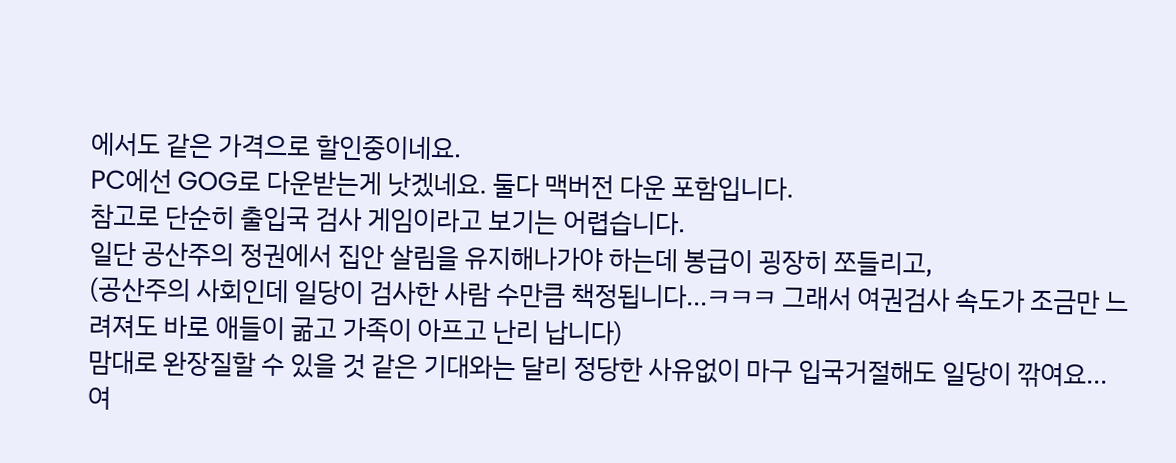에서도 같은 가격으로 할인중이네요.
PC에선 GOG로 다운받는게 낫겠네요. 둘다 맥버전 다운 포함입니다.
참고로 단순히 출입국 검사 게임이라고 보기는 어렵습니다.
일단 공산주의 정권에서 집안 살림을 유지해나가야 하는데 봉급이 굉장히 쪼들리고,
(공산주의 사회인데 일당이 검사한 사람 수만큼 책정됩니다...ㅋㅋㅋ 그래서 여권검사 속도가 조금만 느려져도 바로 애들이 굶고 가족이 아프고 난리 납니다)
맘대로 완장질할 수 있을 것 같은 기대와는 달리 정당한 사유없이 마구 입국거절해도 일당이 깎여요...
여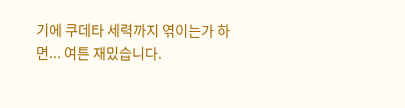기에 쿠데타 세력까지 엮이는가 하면... 여튼 재밌습니다.